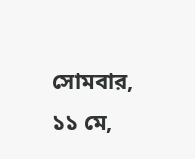সোমবার, ১১ মে,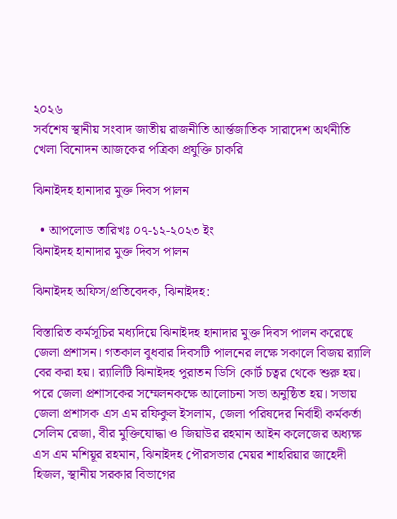২০২৬
সর্বশেষ স্থানীয় সংবাদ জাতীয় রাজনীতি আর্ন্তজাতিক সারাদেশ অর্থনীতি খেলা বিনোদন আজকের পত্রিকা প্রযুক্তি চাকরি

ঝিনাইদহ হানাদার মুক্ত দিবস পালন

  • আপলোড তারিখঃ ০৭-১২-২০২৩ ইং
ঝিনাইদহ হানাদার মুক্ত দিবস পালন

ঝিনাইদহ অফিস/প্রতিবেদক, ঝিনাইদহ:

বিস্তারিত কর্মসূচির মধ্যদিয়ে ঝিনাইদহ হানাদার মুক্ত দিবস পালন করেছে জেলা প্রশাসন। গতকাল বুধবার দিবসটি পালনের লক্ষে সকালে বিজয় র‌্যালি বের করা হয়। র‌্যালিটি ঝিনাইদহ পুরাতন ডিসি কোর্ট চত্বর থেকে শুরু হয়। পরে জেলা প্রশাসকের সম্মেলনকক্ষে আলোচনা সভা অনুষ্ঠিত হয়। সভায় জেলা প্রশাসক এস এম রফিকুল ইসলাম, জেলা পরিষদের নির্বাহী কর্মকর্তা সেলিম রেজা, বীর মুক্তিযোদ্ধা ও জিয়াউর রহমান আইন কলেজের অধ্যক্ষ এস এম মশিয়ূর রহমান, ঝিনাইদহ পৌরসভার মেয়র শাহরিয়ার জাহেদী হিজল, স্থানীয় সরকার বিভাগের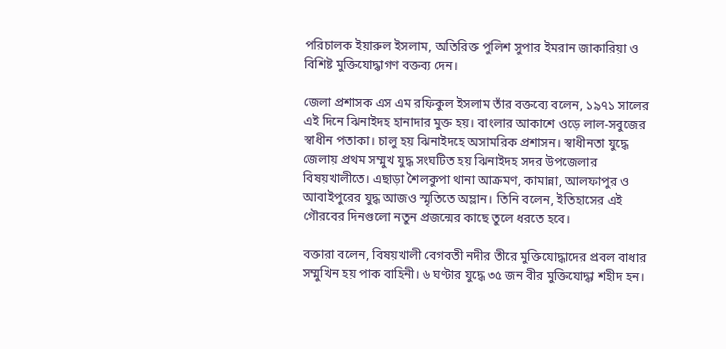পরিচালক ইয়ারুল ইসলাম, অতিরিক্ত পুলিশ সুপার ইমরান জাকারিয়া ও বিশিষ্ট মুক্তিযোদ্ধাগণ বক্তব্য দেন।

জেলা প্রশাসক এস এম রফিকুল ইসলাম তাঁর বক্তব্যে বলেন, ১৯৭১ সালের এই দিনে ঝিনাইদহ হানাদার মুক্ত হয়। বাংলার আকাশে ওড়ে লাল-সবুজের স্বাধীন পতাকা। চালু হয় ঝিনাইদহে অসামরিক প্রশাসন। স্বাধীনতা যুদ্ধে জেলায় প্রথম সম্মুখ যুদ্ধ সংঘটিত হয় ঝিনাইদহ সদর উপজেলার বিষয়খালীতে। এছাড়া শৈলকুপা থানা আক্রমণ, কামান্না, আলফাপুর ও আবাইপুরের যুদ্ধ আজও স্মৃতিতে অম্লান। তিনি বলেন, ইতিহাসের এই গৌরবের দিনগুলো নতুন প্রজন্মের কাছে তুলে ধরতে হবে।

বক্তারা বলেন, বিষয়খালী বেগবতী নদীর তীরে মুক্তিযোদ্ধাদের প্রবল বাধার সম্মুখিন হয় পাক বাহিনী। ৬ ঘণ্টার যুদ্ধে ৩৫ জন বীর মুক্তিযোদ্ধা শহীদ হন।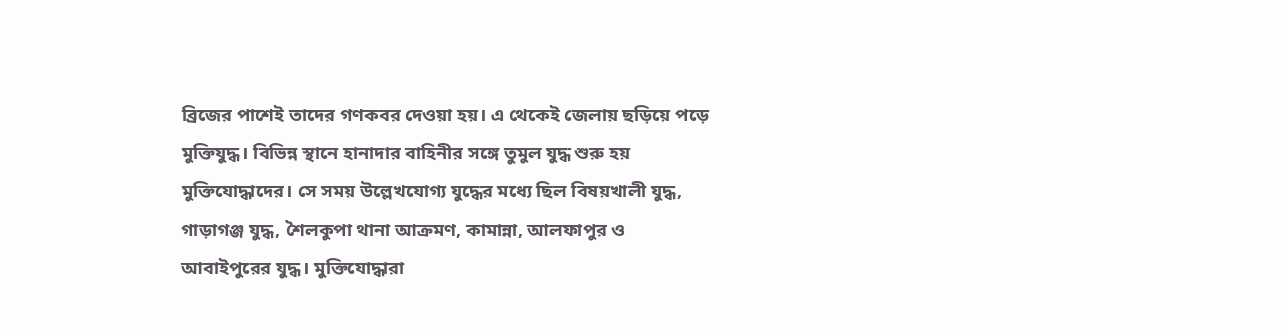ব্রিজের পাশেই তাদের গণকবর দেওয়া হয়। এ থেকেই জেলায় ছড়িয়ে পড়ে মুক্তিযুদ্ধ। বিভিন্ন স্থানে হানাদার বাহিনীর সঙ্গে তুমুল যুদ্ধ শুরু হয় মুক্তিযোদ্ধাদের। সে সময় উল্লেখযোগ্য যুদ্ধের মধ্যে ছিল বিষয়খালী যুদ্ধ, গাড়াগঞ্জ যুদ্ধ, শৈলকুপা থানা আক্রমণ, কামান্না, আলফাপুর ও আবাইপুরের যুদ্ধ। মুক্তিযোদ্ধারা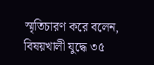স্মৃতিচারণ করে বলেন, বিষয়খালী যুদ্ধে ৩৫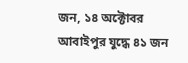জন, ১৪ অক্টোবর আবাইপুর যুদ্ধে ৪১ জন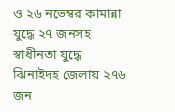ও ২৬ নভেম্বর কামান্না যুদ্ধে ২৭ জনসহ স্বাধীনতা যুদ্ধে ঝিনাইদহ জেলায় ২৭৬ জন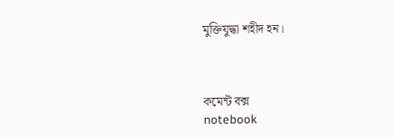মুক্তিযুদ্ধা শহীদ হন।



কমেন্ট বক্স
notebook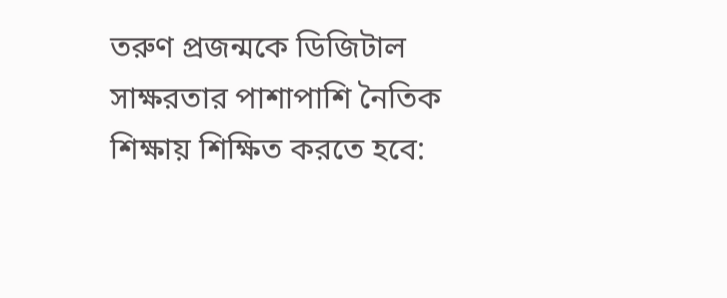তরুণ প্রজন্মকে ডিজিটাল সাক্ষরতার পাশাপাশি নৈতিক শিক্ষায় শিক্ষিত করতে হবে: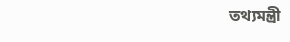তথ্যমন্ত্রী